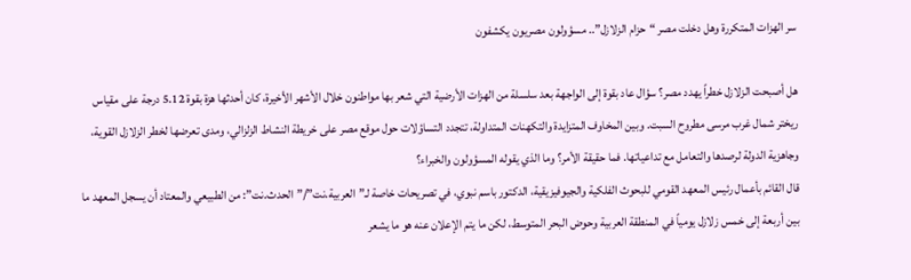سر الهزات المتكررة وهل دخلت مصر “حزام الزلازل”.. مسؤولون مصريون يكشفون

هل أصبحت الزلازل خطراً يهدد مصر؟ سؤال عاد بقوة إلى الواجهة بعد سلسلة من الهزات الأرضية التي شعر بها مواطنون خلال الأشهر الأخيرة، كان أحدثها هزة بقوة 5.12 درجة على مقياس ريختر شمال غرب مرسى مطروح السبت. وبين المخاوف المتزايدة والتكهنات المتداولة، تتجدد التساؤلات حول موقع مصر على خريطة النشاط الزلزالي، ومدى تعرضها لخطر الزلازل القوية، وجاهزية الدولة لرصدها والتعامل مع تداعياتها. فما حقيقة الأمر؟ وما الذي يقوله المسؤولون والخبراء؟
قال القائم بأعمال رئيس المعهد القومي للبحوث الفلكية والجيوفيزيقية، الدكتور باسم نبوي، في تصريحات خاصة لـ”العربية.نت”/”الحدث.نت”: من الطبيعي والمعتاد أن يسجل المعهد ما بين أربعة إلى خمس زلازل يومياً في المنطقة العربية وحوض البحر المتوسط، لكن ما يتم الإعلان عنه هو ما يشعر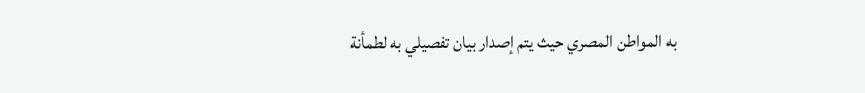به المواطن المصري حيث يتم إصدار بيان تفصيلي به لطمأنة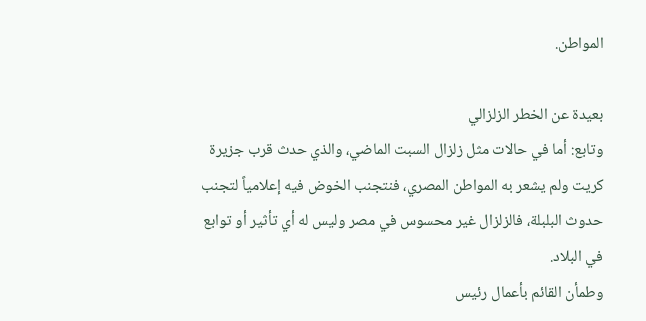المواطن.

بعيدة عن الخطر الزلزالي
وتابع: أما في حالات مثل زلزال السبت الماضي، والذي حدث قرب جزيرة كريت ولم يشعر به المواطن المصري، فنتجنب الخوض فيه إعلامياً لتجنب حدوث البلبلة، فالزلزال غير محسوس في مصر وليس له أي تأثير أو توابع في البلاد.
وطمأن القائم بأعمال رئيس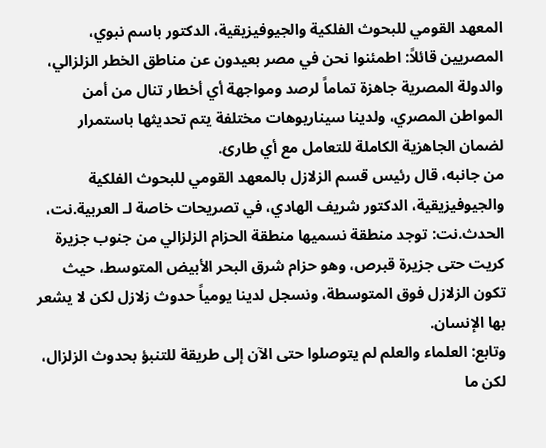المعهد القومي للبحوث الفلكية والجيوفيزيقية، الدكتور باسم نبوي، المصريين قائلاً: اطمئنوا نحن في مصر بعيدون عن مناطق الخطر الزلزالي، والدولة المصرية جاهزة تماماً لرصد ومواجهة أي أخطار تنال من أمن المواطن المصري، ولدينا سيناريوهات مختلفة يتم تحديثها باستمرار لضمان الجاهزية الكاملة للتعامل مع أي طارئ.
من جانبه، قال رئيس قسم الزلازل بالمعهد القومي للبحوث الفلكية والجيوفيزيقية، الدكتور شريف الهادي، في تصريحات خاصة لـ العربية.نت، الحدث.نت: توجد منطقة نسميها منطقة الحزام الزلزالي من جنوب جزيرة كريت حتى جزيرة قبرص، وهو حزام شرق البحر الأبيض المتوسط، حيث تكون الزلازل فوق المتوسطة، ونسجل لدينا يومياً حدوث زلازل لكن لا يشعر بها الإنسان.
وتابع: العلماء والعلم لم يتوصلوا حتى الآن إلى طريقة للتنبؤ بحدوث الزلزال، لكن ما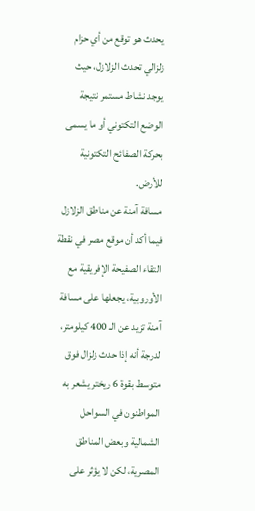يحدث هو توقع من أي حزام زلزالي تحدث الزلازل، حيث يوجد نشاط مستمر نتيجة الوضع التكتوني أو ما يسمى بحركة الصفائح التكتونية للأرض.
مسافة آمنة عن مناطق الزلازل
فيما أكد أن موقع مصر في نقطة التقاء الصفيحة الإفريقية مع الأوروبية، يجعلها على مسافة آمنة تزيد عن الـ 400 كيلومتر، لدرجة أنه إذا حدث زلزال فوق متوسط بقوة 6 ريختر يشعر به المواطنون في السواحل الشمالية وبعض المناطق المصرية، لكن لا يؤثر على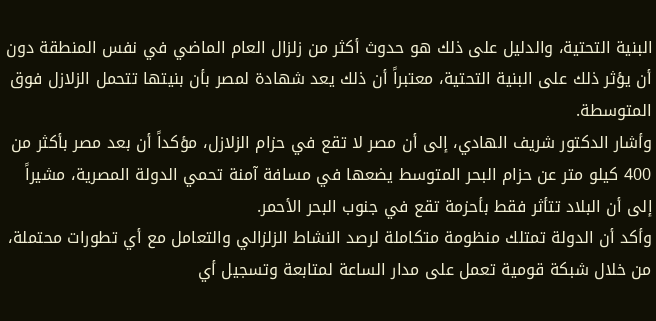البنية التحتية، والدليل على ذلك هو حدوث أكثر من زلزال العام الماضي في نفس المنطقة دون أن يؤثر ذلك على البنية التحتية، معتبراً أن ذلك يعد شهادة لمصر بأن بنيتها تتحمل الزلازل فوق المتوسطة.
وأشار الدكتور شريف الهادي، إلى أن مصر لا تقع في حزام الزلازل، مؤكداً أن بعد مصر بأكثر من 400 كيلو متر عن حزام البحر المتوسط يضعها في مسافة آمنة تحمي الدولة المصرية، مشيراً إلى أن البلاد تتأثر فقط بأحزمة تقع في جنوب البحر الأحمر.
وأكد أن الدولة تمتلك منظومة متكاملة لرصد النشاط الزلزالي والتعامل مع أي تطورات محتملة، من خلال شبكة قومية تعمل على مدار الساعة لمتابعة وتسجيل أي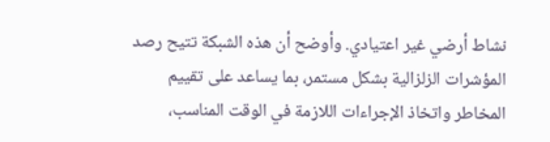نشاط أرضي غير اعتيادي. وأوضح أن هذه الشبكة تتيح رصد المؤشرات الزلزالية بشكل مستمر، بما يساعد على تقييم المخاطر واتخاذ الإجراءات اللازمة في الوقت المناسب،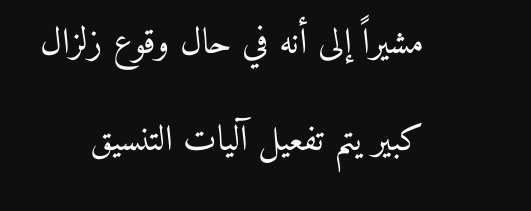مشيراً إلى أنه في حال وقوع زلزال كبير يتم تفعيل آليات التنسيق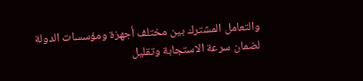والتعامل المشترك بين مختلف أجهزة ومؤسسات الدولة لضمان سرعة الاستجابة وتقليل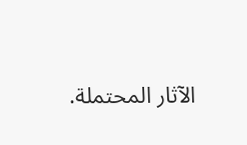الآثار المحتملة.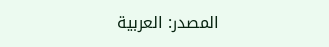المصدر: العربية